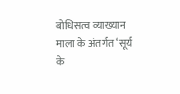बोधिसत्व व्याख्यान माला के अंतर्गत ‘सूर्य के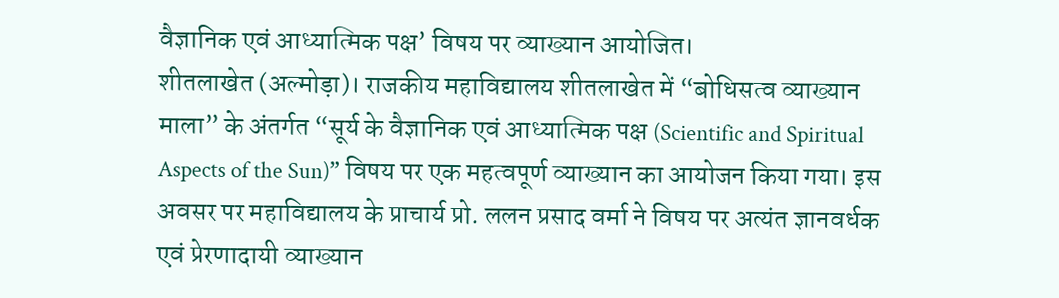वैज्ञानिक एवं आध्यात्मिक पक्ष’ विषय पर व्याख्यान आयोजित।
शीतलाखेत (अल्मोड़ा)। राजकीय महाविद्यालय शीतलाखेत में “बोधिसत्व व्याख्यान माला” के अंतर्गत “सूर्य के वैज्ञानिक एवं आध्यात्मिक पक्ष (Scientific and Spiritual Aspects of the Sun)” विषय पर एक महत्वपूर्ण व्याख्यान का आयोजन किया गया। इस अवसर पर महाविद्यालय के प्राचार्य प्रो. ललन प्रसाद वर्मा ने विषय पर अत्यंत ज्ञानवर्धक एवं प्रेरणादायी व्याख्यान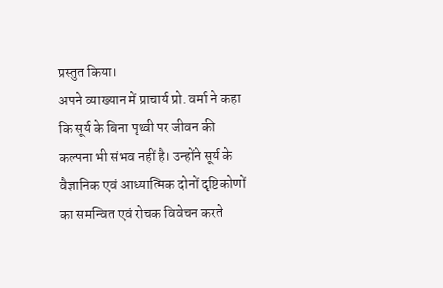प्रस्तुत किया।
अपने व्याख्यान में प्राचार्य प्रो. वर्मा ने कहा कि सूर्य के बिना पृथ्वी पर जीवन की कल्पना भी संभव नहीं है। उन्होंने सूर्य के वैज्ञानिक एवं आध्यात्मिक दोनों दृष्टिकोणों का समन्वित एवं रोचक विवेचन करते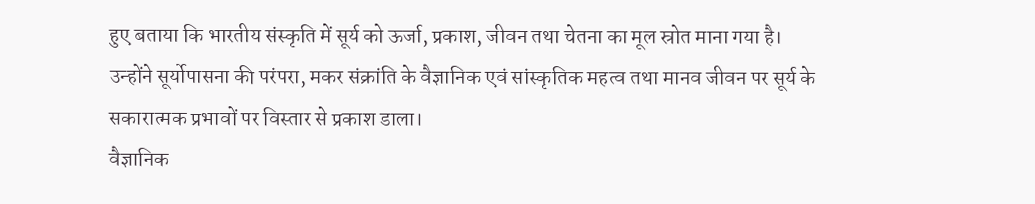हुए बताया कि भारतीय संस्कृति में सूर्य को ऊर्जा, प्रकाश, जीवन तथा चेतना का मूल स्रोत माना गया है। उन्होंने सूर्योपासना की परंपरा, मकर संक्रांति के वैज्ञानिक एवं सांस्कृतिक महत्व तथा मानव जीवन पर सूर्य के सकारात्मक प्रभावों पर विस्तार से प्रकाश डाला।
वैज्ञानिक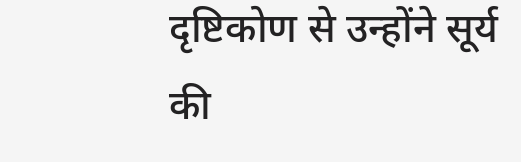दृष्टिकोण से उन्होंने सूर्य की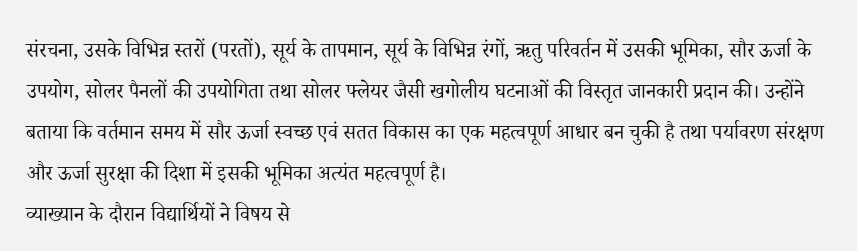संरचना, उसके विभिन्न स्तरों (परतों), सूर्य के तापमान, सूर्य के विभिन्न रंगों, ऋतु परिवर्तन में उसकी भूमिका, सौर ऊर्जा के उपयोग, सोलर पैनलों की उपयोगिता तथा सोलर फ्लेयर जैसी खगोलीय घटनाओं की विस्तृत जानकारी प्रदान की। उन्होंने बताया कि वर्तमान समय में सौर ऊर्जा स्वच्छ एवं सतत विकास का एक महत्वपूर्ण आधार बन चुकी है तथा पर्यावरण संरक्षण और ऊर्जा सुरक्षा की दिशा में इसकी भूमिका अत्यंत महत्वपूर्ण है।
व्याख्यान के दौरान विद्यार्थियों ने विषय से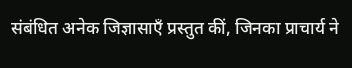संबंधित अनेक जिज्ञासाएँ प्रस्तुत कीं, जिनका प्राचार्य ने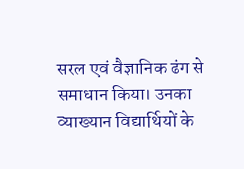सरल एवं वैज्ञानिक ढंग से समाधान किया। उनका व्याख्यान विद्यार्थियों के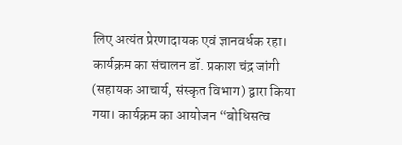लिए अत्यंत प्रेरणादायक एवं ज्ञानवर्धक रहा।
कार्यक्रम का संचालन डॉ. प्रकाश चंद्र जांगी (सहायक आचार्य, संस्कृत विभाग) द्वारा किया गया। कार्यक्रम का आयोजन “बोधिसत्व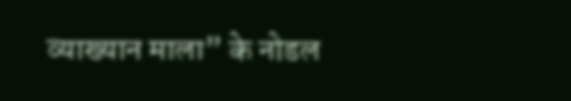व्याख्यान माला” के नोडल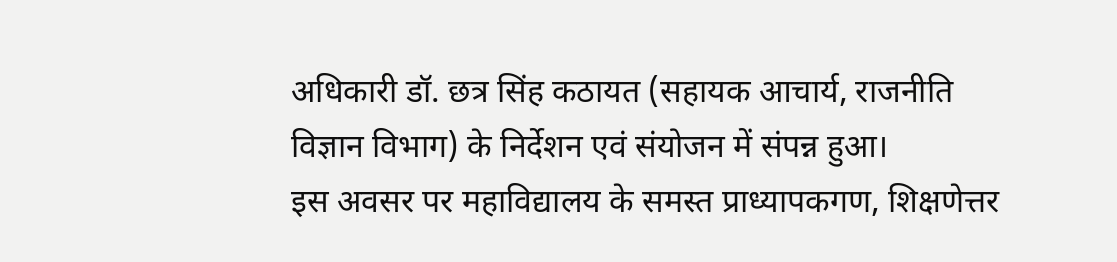अधिकारी डॉ. छत्र सिंह कठायत (सहायक आचार्य, राजनीति विज्ञान विभाग) के निर्देशन एवं संयोजन में संपन्न हुआ।
इस अवसर पर महाविद्यालय के समस्त प्राध्यापकगण, शिक्षणेत्तर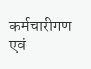कर्मचारीगण एवं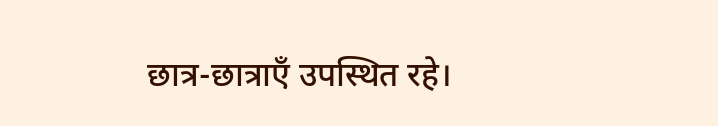छात्र-छात्राएँ उपस्थित रहे।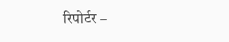रिपोर्टर –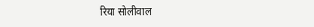रिया सोलीवाल